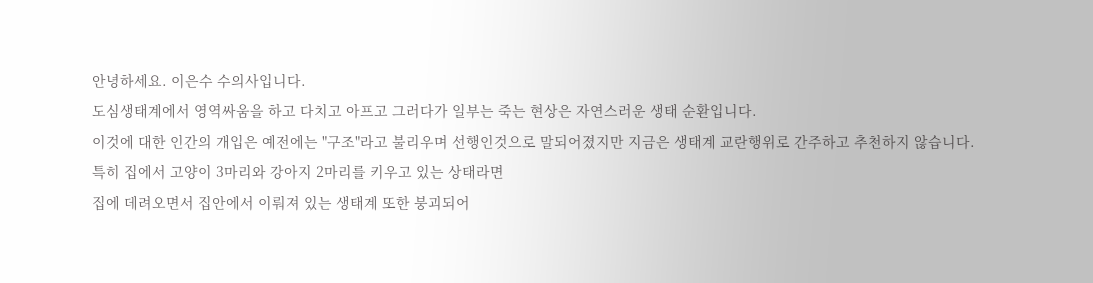안녕하세요. 이은수 수의사입니다.
도심생태계에서 영역싸움을 하고 다치고 아프고 그러다가 일부는 죽는 현상은 자연스러운 생태 순환입니다.
이것에 대한 인간의 개입은 예전에는 "구조"라고 불리우며 선행인것으로 말되어졌지만 지금은 생태계 교란행위로 간주하고 추천하지 않습니다.
특히 집에서 고양이 3마리와 강아지 2마리를 키우고 있는 상태라면
집에 데려오면서 집안에서 이뤄져 있는 생태계 또한 붕괴되어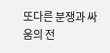또다른 분쟁과 싸움의 전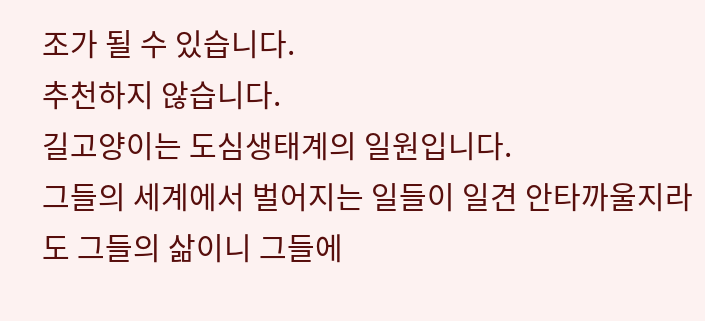조가 될 수 있습니다.
추천하지 않습니다.
길고양이는 도심생태계의 일원입니다.
그들의 세계에서 벌어지는 일들이 일견 안타까울지라도 그들의 삶이니 그들에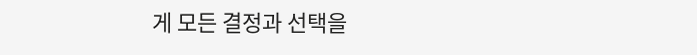게 모든 결정과 선택을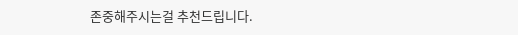존중해주시는걸 추천드립니다.